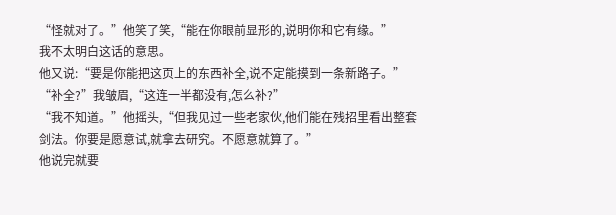“怪就对了。”他笑了笑,“能在你眼前显形的,说明你和它有缘。”
我不太明白这话的意思。
他又说:“要是你能把这页上的东西补全,说不定能摸到一条新路子。”
“补全?”我皱眉,“这连一半都没有,怎么补?”
“我不知道。”他摇头,“但我见过一些老家伙,他们能在残招里看出整套剑法。你要是愿意试,就拿去研究。不愿意就算了。”
他说完就要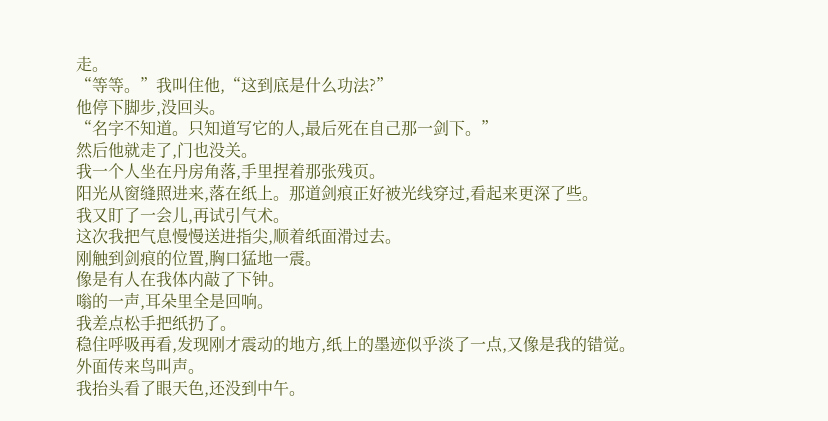走。
“等等。”我叫住他,“这到底是什么功法?”
他停下脚步,没回头。
“名字不知道。只知道写它的人,最后死在自己那一剑下。”
然后他就走了,门也没关。
我一个人坐在丹房角落,手里捏着那张残页。
阳光从窗缝照进来,落在纸上。那道剑痕正好被光线穿过,看起来更深了些。
我又盯了一会儿,再试引气术。
这次我把气息慢慢送进指尖,顺着纸面滑过去。
刚触到剑痕的位置,胸口猛地一震。
像是有人在我体内敲了下钟。
嗡的一声,耳朵里全是回响。
我差点松手把纸扔了。
稳住呼吸再看,发现刚才震动的地方,纸上的墨迹似乎淡了一点,又像是我的错觉。
外面传来鸟叫声。
我抬头看了眼天色,还没到中午。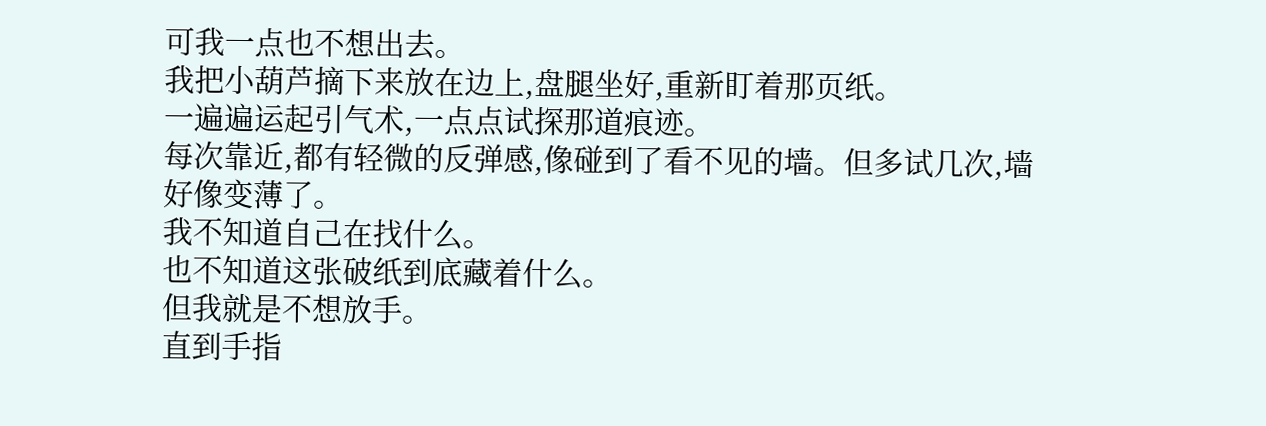可我一点也不想出去。
我把小葫芦摘下来放在边上,盘腿坐好,重新盯着那页纸。
一遍遍运起引气术,一点点试探那道痕迹。
每次靠近,都有轻微的反弹感,像碰到了看不见的墙。但多试几次,墙好像变薄了。
我不知道自己在找什么。
也不知道这张破纸到底藏着什么。
但我就是不想放手。
直到手指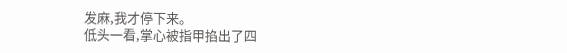发麻,我才停下来。
低头一看,掌心被指甲掐出了四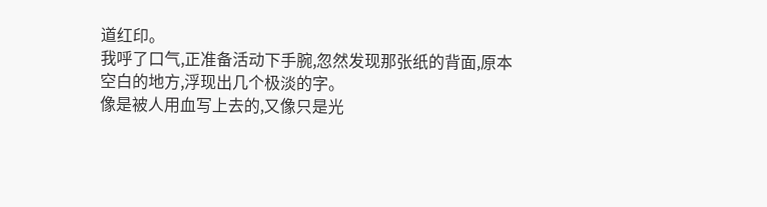道红印。
我呼了口气,正准备活动下手腕,忽然发现那张纸的背面,原本空白的地方,浮现出几个极淡的字。
像是被人用血写上去的,又像只是光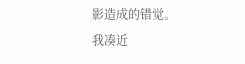影造成的错觉。
我凑近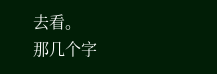去看。
那几个字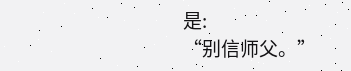是:
“别信师父。”